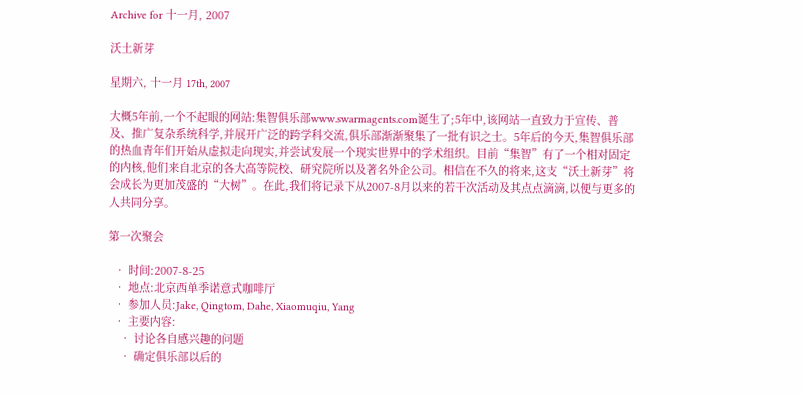Archive for 十一月, 2007

沃土新芽

星期六, 十一月 17th, 2007

大概5年前,一个不起眼的网站:集智俱乐部www.swarmagents.com诞生了;5年中,该网站一直致力于宣传、普及、推广复杂系统科学,并展开广泛的跨学科交流,俱乐部渐渐聚集了一批有识之士。5年后的今天,集智俱乐部的热血青年们开始从虚拟走向现实,并尝试发展一个现实世界中的学术组织。目前“集智”有了一个相对固定的内核,他们来自北京的各大高等院校、研究院所以及著名外企公司。相信在不久的将来,这支“沃土新芽”将会成长为更加茂盛的“大树”。在此,我们将记录下从2007-8月以来的若干次活动及其点点滴滴,以便与更多的人共同分享。

第一次聚会

  • 时间:2007-8-25
  • 地点:北京西单季诺意式咖啡厅
  • 参加人员:Jake, Qingtom, Dahe, Xiaomuqiu, Yang
  • 主要内容:
    • 讨论各自感兴趣的问题
    • 确定俱乐部以后的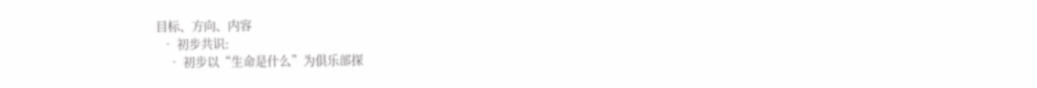目标、方向、内容
  • 初步共识:
    • 初步以“生命是什么”为俱乐部探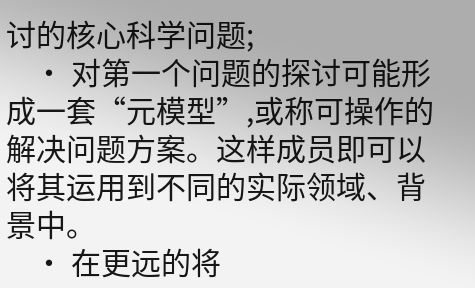讨的核心科学问题;
    • 对第一个问题的探讨可能形成一套“元模型”,或称可操作的解决问题方案。这样成员即可以将其运用到不同的实际领域、背景中。
    • 在更远的将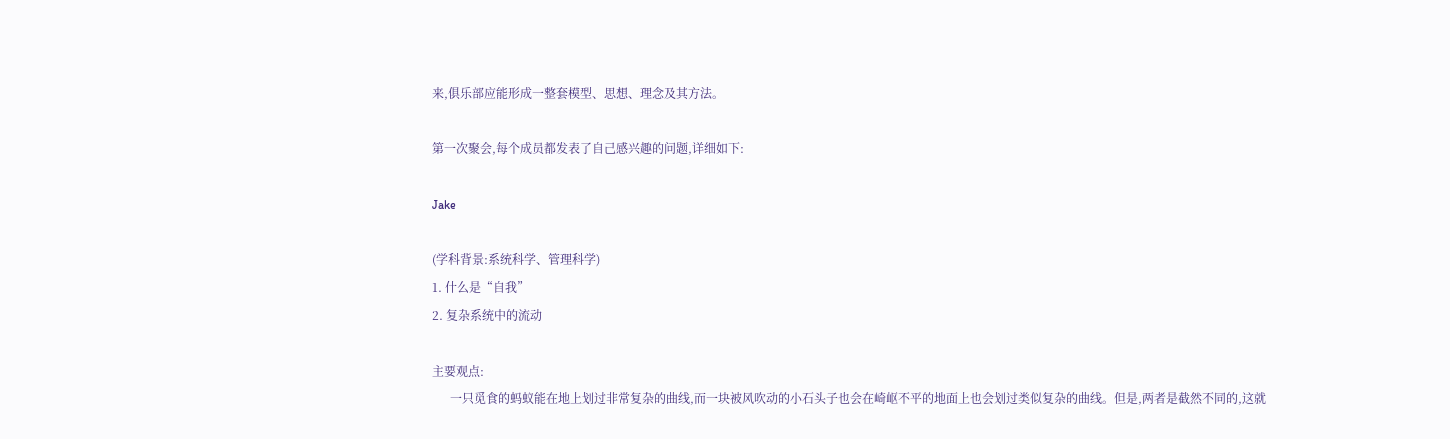来,俱乐部应能形成一整套模型、思想、理念及其方法。

第一次聚会,每个成员都发表了自己感兴趣的问题,详细如下:

Jake

(学科背景:系统科学、管理科学)
1. 什么是“自我”
2. 复杂系统中的流动

主要观点:
      一只觅食的蚂蚁能在地上划过非常复杂的曲线,而一块被风吹动的小石头子也会在崎岖不平的地面上也会划过类似复杂的曲线。但是,两者是截然不同的,这就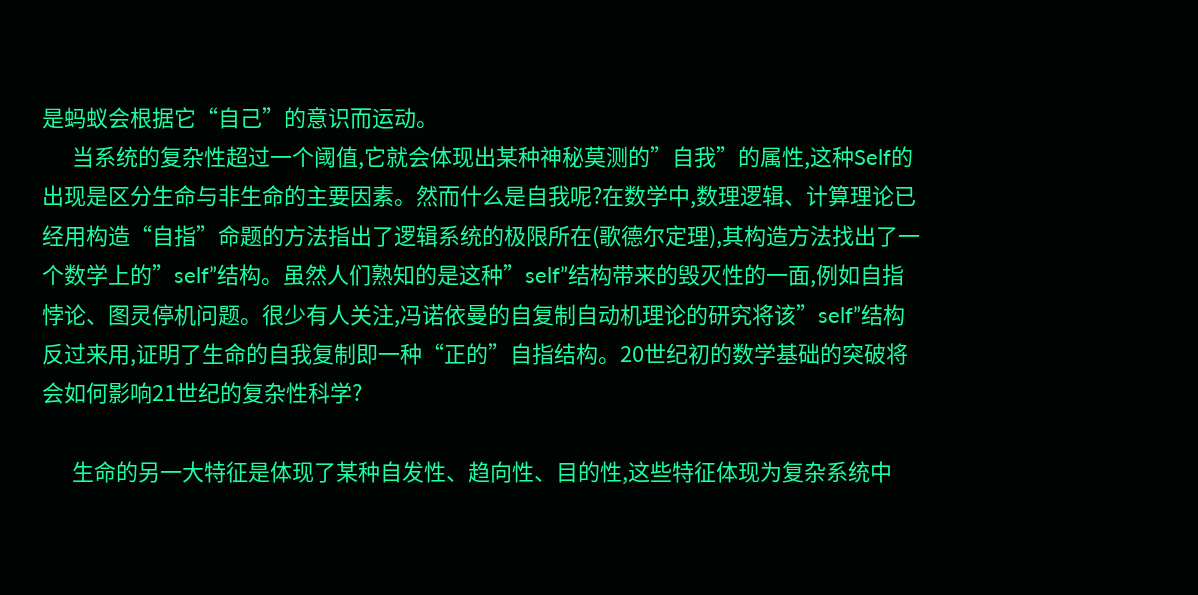是蚂蚁会根据它“自己”的意识而运动。
      当系统的复杂性超过一个阈值,它就会体现出某种神秘莫测的”自我”的属性,这种Self的出现是区分生命与非生命的主要因素。然而什么是自我呢?在数学中,数理逻辑、计算理论已经用构造“自指”命题的方法指出了逻辑系统的极限所在(歌德尔定理),其构造方法找出了一个数学上的”self”结构。虽然人们熟知的是这种”self”结构带来的毁灭性的一面,例如自指悖论、图灵停机问题。很少有人关注,冯诺依曼的自复制自动机理论的研究将该”self”结构反过来用,证明了生命的自我复制即一种“正的”自指结构。20世纪初的数学基础的突破将会如何影响21世纪的复杂性科学?

      生命的另一大特征是体现了某种自发性、趋向性、目的性,这些特征体现为复杂系统中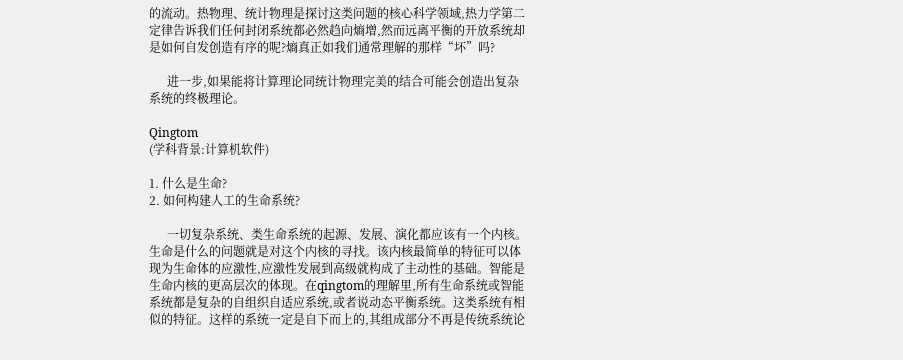的流动。热物理、统计物理是探讨这类问题的核心科学领域,热力学第二定律告诉我们任何封闭系统都必然趋向熵增,然而远离平衡的开放系统却是如何自发创造有序的呢?熵真正如我们通常理解的那样“坏”吗?

      进一步,如果能将计算理论同统计物理完美的结合可能会创造出复杂系统的终极理论。

Qingtom
(学科背景:计算机软件)

1. 什么是生命?
2. 如何构建人工的生命系统?

      一切复杂系统、类生命系统的起源、发展、演化都应该有一个内核。生命是什么的问题就是对这个内核的寻找。该内核最简单的特征可以体现为生命体的应激性,应激性发展到高级就构成了主动性的基础。智能是生命内核的更高层次的体现。在qingtom的理解里,所有生命系统或智能系统都是复杂的自组织自适应系统,或者说动态平衡系统。这类系统有相似的特征。这样的系统一定是自下而上的,其组成部分不再是传统系统论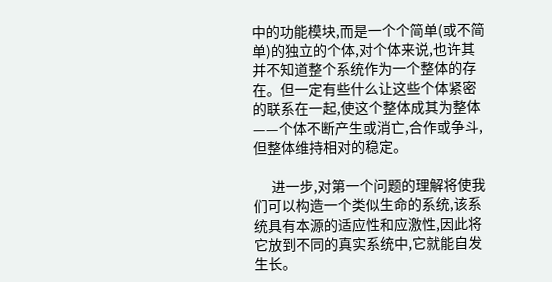中的功能模块,而是一个个简单(或不简单)的独立的个体,对个体来说,也许其并不知道整个系统作为一个整体的存在。但一定有些什么让这些个体紧密的联系在一起,使这个整体成其为整体——个体不断产生或消亡,合作或争斗,但整体维持相对的稳定。

      进一步,对第一个问题的理解将使我们可以构造一个类似生命的系统,该系统具有本源的适应性和应激性,因此将它放到不同的真实系统中,它就能自发生长。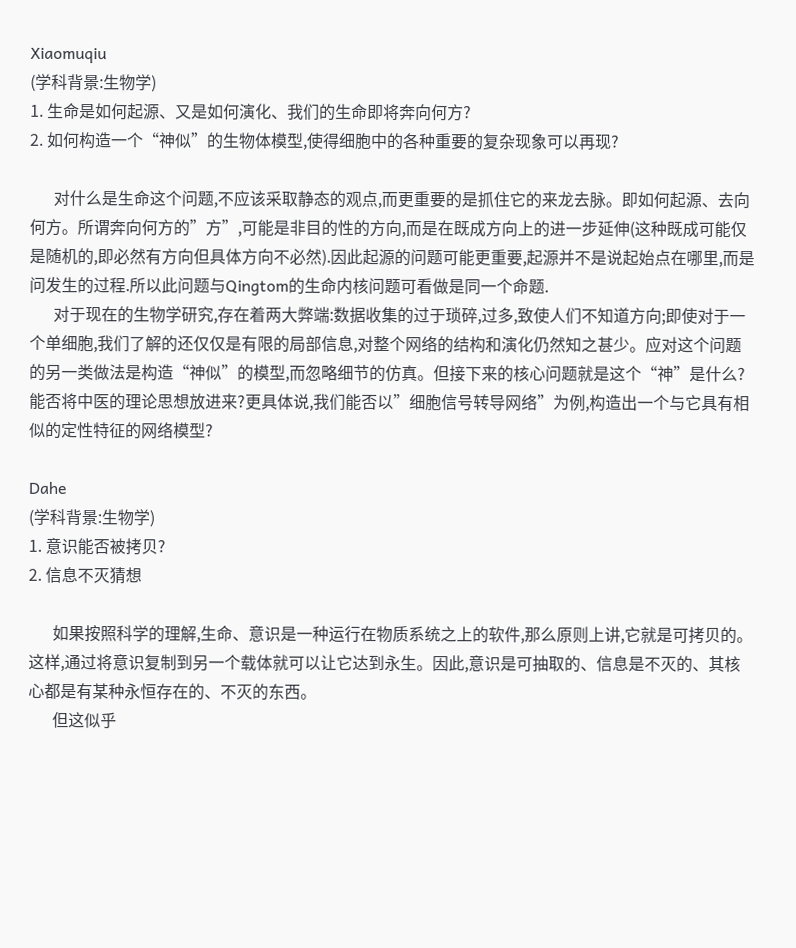Xiaomuqiu
(学科背景:生物学)
1. 生命是如何起源、又是如何演化、我们的生命即将奔向何方?
2. 如何构造一个“神似”的生物体模型,使得细胞中的各种重要的复杂现象可以再现?

      对什么是生命这个问题,不应该采取静态的观点,而更重要的是抓住它的来龙去脉。即如何起源、去向何方。所谓奔向何方的”方”,可能是非目的性的方向,而是在既成方向上的进一步延伸(这种既成可能仅是随机的,即必然有方向但具体方向不必然).因此起源的问题可能更重要,起源并不是说起始点在哪里,而是问发生的过程.所以此问题与Qingtom的生命内核问题可看做是同一个命题.
      对于现在的生物学研究,存在着两大弊端:数据收集的过于琐碎,过多,致使人们不知道方向;即使对于一个单细胞,我们了解的还仅仅是有限的局部信息,对整个网络的结构和演化仍然知之甚少。应对这个问题的另一类做法是构造“神似”的模型,而忽略细节的仿真。但接下来的核心问题就是这个“神”是什么?能否将中医的理论思想放进来?更具体说,我们能否以”细胞信号转导网络”为例,构造出一个与它具有相似的定性特征的网络模型?

Dahe
(学科背景:生物学)
1. 意识能否被拷贝?
2. 信息不灭猜想

      如果按照科学的理解,生命、意识是一种运行在物质系统之上的软件,那么原则上讲,它就是可拷贝的。这样,通过将意识复制到另一个载体就可以让它达到永生。因此,意识是可抽取的、信息是不灭的、其核心都是有某种永恒存在的、不灭的东西。
      但这似乎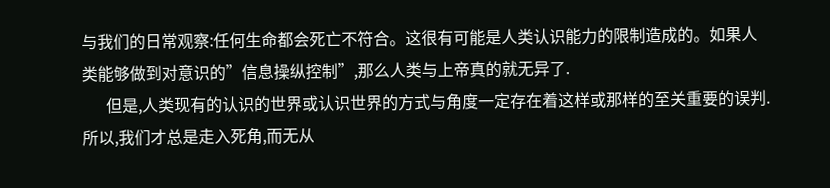与我们的日常观察:任何生命都会死亡不符合。这很有可能是人类认识能力的限制造成的。如果人类能够做到对意识的”信息操纵控制”,那么人类与上帝真的就无异了.
      但是,人类现有的认识的世界或认识世界的方式与角度一定存在着这样或那样的至关重要的误判.所以,我们才总是走入死角,而无从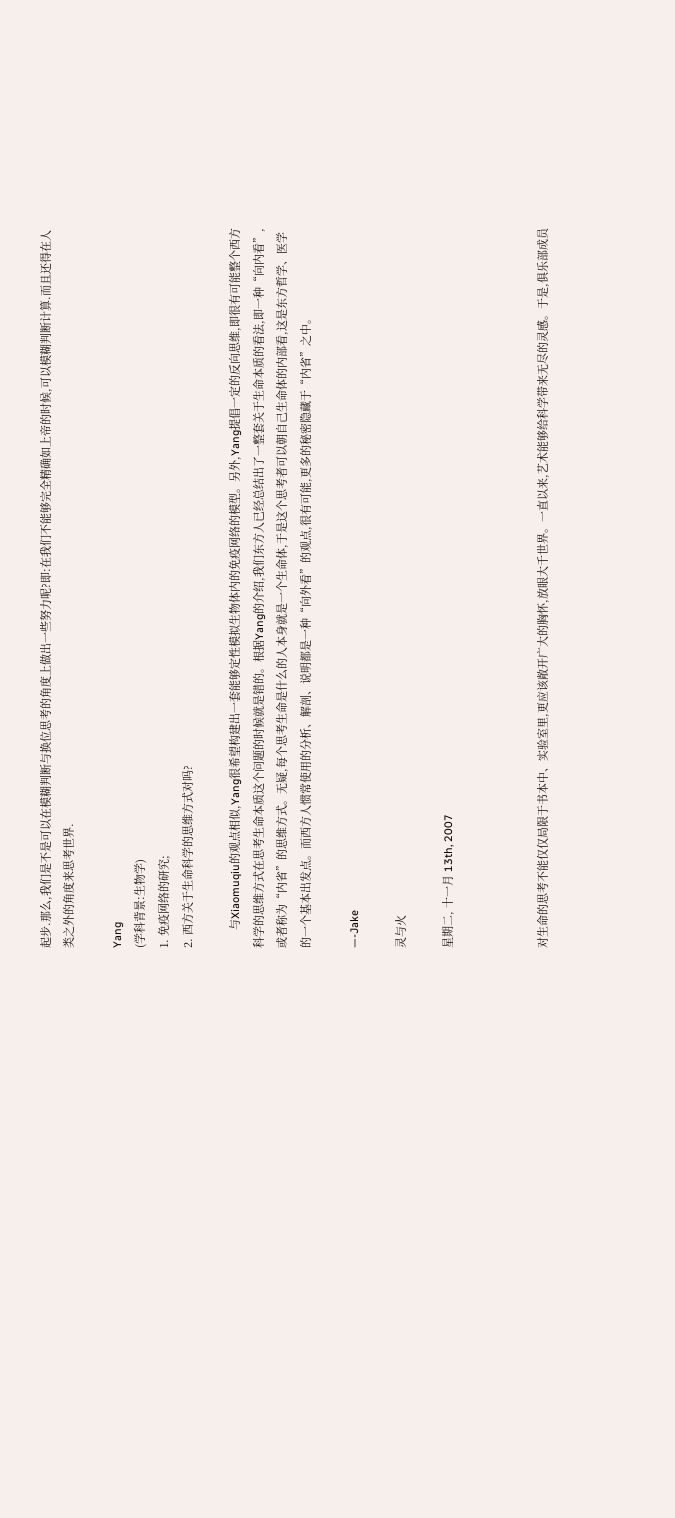起步.那么,我们是不是可以在模糊判断与换位思考的角度上做出一些努力呢?即:在我们不能够完全精确如上帝的时候,可以模糊判断计算.而且还得在人类之外的角度来思考世界.

Yang
(学科背景:生物学)
1. 免疫网络的研究;
2. 西方关于生命科学的思维方式对吗?

      与Xiaomuqiu的观点相似,Yang很希望构建出一套能够定性模拟生物体内的免疫网络的模型。另外,Yang提倡一定的反向思维,即很有可能整个西方科学的思维方式在思考生命本质这个问题的时候就是错的。根据Yang的介绍,我们东方人已经总结出了一整套关于生命本质的看法,即一种“向内看”,或者称为“内省”的思维方式。无疑,每个思考生命是什么的人本身就是一个生命体,于是这个思考者可以朝自己生命体的内部看,这是东方哲学、医学的一个基本出发点。而西方人惯常使用的分析、解剖、说明都是一种“向外看”的观点,很有可能,更多的秘密隐藏于“内省”之中。

—-Jake

灵与火

星期二, 十一月 13th, 2007



对生命的思考不能仅仅局限于书本中、实验室里,更应该敞开广大的胸怀,放眼大千世界。一直以来,艺术能够给科学带来无尽的灵感。于是,俱乐部成员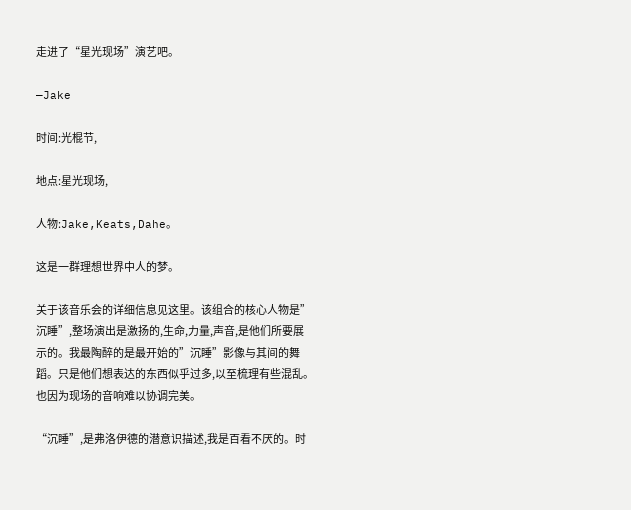走进了“星光现场”演艺吧。

—Jake

时间:光棍节,

地点:星光现场,

人物:Jake,Keats,Dahe。

这是一群理想世界中人的梦。

关于该音乐会的详细信息见这里。该组合的核心人物是”沉睡”,整场演出是激扬的,生命,力量,声音,是他们所要展示的。我最陶醉的是最开始的”沉睡”影像与其间的舞蹈。只是他们想表达的东西似乎过多,以至梳理有些混乱。也因为现场的音响难以协调完美。

“沉睡”,是弗洛伊德的潜意识描述,我是百看不厌的。时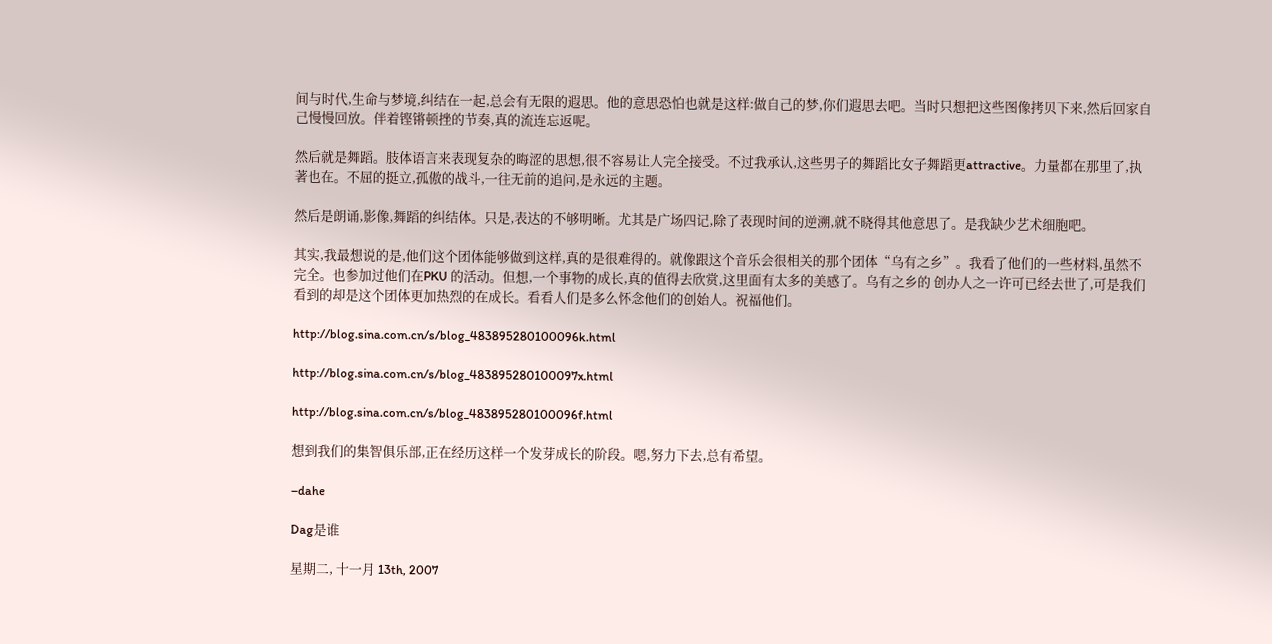间与时代,生命与梦境,纠结在一起,总会有无限的遐思。他的意思恐怕也就是这样:做自己的梦,你们遐思去吧。当时只想把这些图像拷贝下来,然后回家自己慢慢回放。伴着铿锵顿挫的节奏,真的流连忘返呢。

然后就是舞蹈。肢体语言来表现复杂的晦涩的思想,很不容易让人完全接受。不过我承认,这些男子的舞蹈比女子舞蹈更attractive。力量都在那里了,执著也在。不屈的挺立,孤傲的战斗,一往无前的追问,是永远的主题。

然后是朗诵,影像,舞蹈的纠结体。只是,表达的不够明晰。尤其是广场四记,除了表现时间的逆溯,就不晓得其他意思了。是我缺少艺术细胞吧。

其实,我最想说的是,他们这个团体能够做到这样,真的是很难得的。就像跟这个音乐会很相关的那个团体“乌有之乡”。我看了他们的一些材料,虽然不完全。也参加过他们在PKU 的活动。但想,一个事物的成长,真的值得去欣赏,这里面有太多的美感了。乌有之乡的 创办人之一许可已经去世了,可是我们看到的却是这个团体更加热烈的在成长。看看人们是多么怀念他们的创始人。祝福他们。

http://blog.sina.com.cn/s/blog_483895280100096k.html

http://blog.sina.com.cn/s/blog_483895280100097x.html

http://blog.sina.com.cn/s/blog_483895280100096f.html

想到我们的集智俱乐部,正在经历这样一个发芽成长的阶段。嗯,努力下去,总有希望。

–dahe

Dag是谁

星期二, 十一月 13th, 2007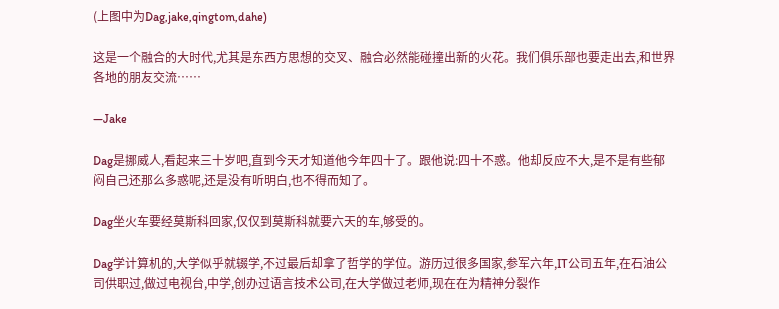(上图中为Dag,jake,qingtom,dahe)

这是一个融合的大时代,尤其是东西方思想的交叉、融合必然能碰撞出新的火花。我们俱乐部也要走出去,和世界各地的朋友交流……

—Jake

Dag是挪威人,看起来三十岁吧,直到今天才知道他今年四十了。跟他说:四十不惑。他却反应不大,是不是有些郁闷自己还那么多惑呢,还是没有听明白,也不得而知了。

Dag坐火车要经莫斯科回家,仅仅到莫斯科就要六天的车,够受的。

Dag学计算机的,大学似乎就辍学,不过最后却拿了哲学的学位。游历过很多国家,参军六年,IT公司五年,在石油公司供职过,做过电视台,中学,创办过语言技术公司,在大学做过老师,现在在为精神分裂作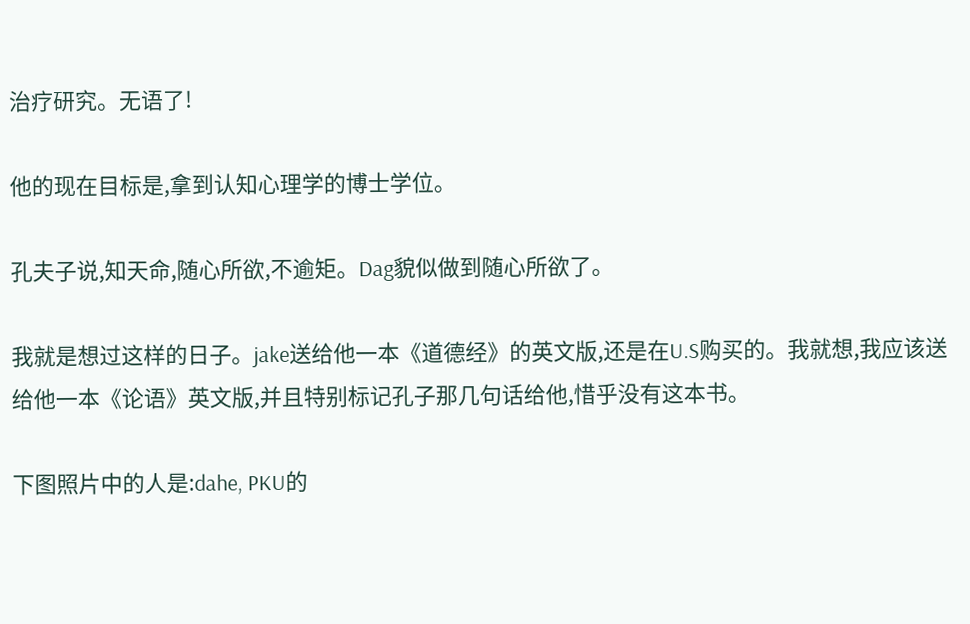治疗研究。无语了!

他的现在目标是,拿到认知心理学的博士学位。

孔夫子说,知天命,随心所欲,不逾矩。Dag貌似做到随心所欲了。

我就是想过这样的日子。jake送给他一本《道德经》的英文版,还是在U.S购买的。我就想,我应该送给他一本《论语》英文版,并且特别标记孔子那几句话给他,惜乎没有这本书。

下图照片中的人是:dahe, PKU的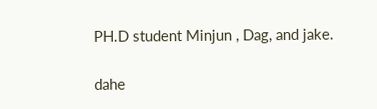PH.D student Minjun , Dag, and jake.

dahe